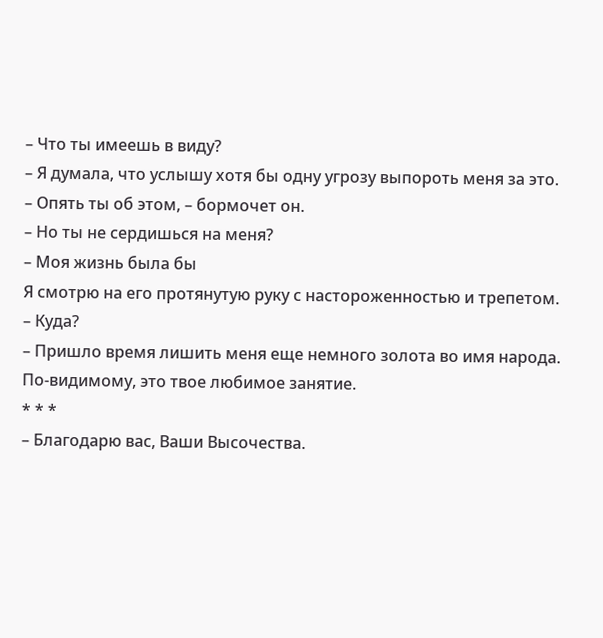– Что ты имеешь в виду?
– Я думала, что услышу хотя бы одну угрозу выпороть меня за это.
– Опять ты об этом, – бормочет он.
– Но ты не сердишься на меня?
– Моя жизнь была бы
Я смотрю на его протянутую руку с настороженностью и трепетом.
– Куда?
– Пришло время лишить меня еще немного золота во имя народа. По-видимому, это твое любимое занятие.
* * *
– Благодарю вас, Ваши Высочества.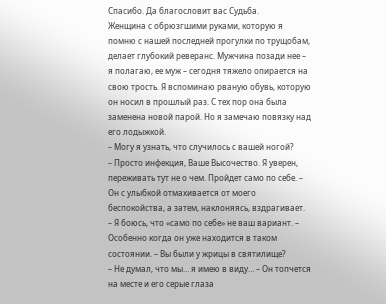Спасибо. Да благословит вас Судьба.
Женщина с обрюзгшими руками, которую я помню с нашей последней прогулки по трущобам, делает глубокий реверанс. Мужчина позади нее – я полагаю, ее муж – сегодня тяжело опирается на свою трость. Я вспоминаю рваную обувь, которую он носил в прошлый раз. С тех пор она была заменена новой парой. Но я замечаю повязку над его лодыжкой.
– Могу я узнать, что случилось с вашей ногой?
– Просто инфекция, Ваше Высочество. Я уверен, переживать тут не о чем. Пройдет само по себе. – Он с улыбкой отмахивается от моего беспокойства, а затем, наклоняясь, вздрагивает.
– Я боюсь, что «само по себе» не ваш вариант. – Особенно когда он уже находится в таком состоянии. – Вы были у жрицы в святилище?
– Не думал, что мы… я имею в виду… – Он топчется на месте и его серые глаза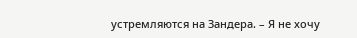устремляются на Зандера. – Я не хочу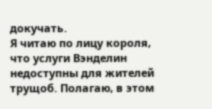докучать.
Я читаю по лицу короля, что услуги Вэнделин недоступны для жителей трущоб. Полагаю, в этом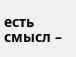есть смысл –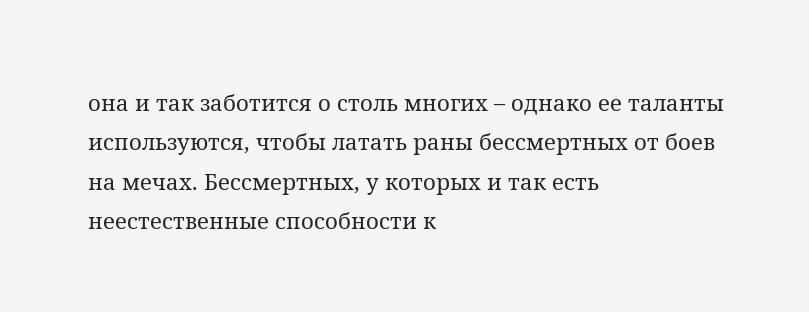она и так заботится о столь многих – однако ее таланты используются, чтобы латать раны бессмертных от боев на мечах. Бессмертных, у которых и так есть неестественные способности к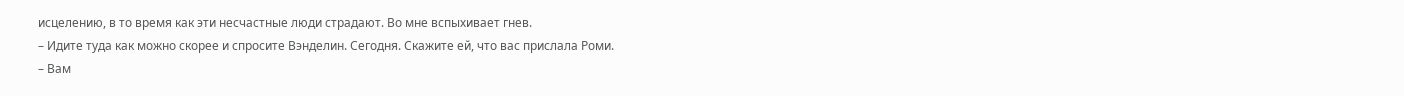исцелению, в то время как эти несчастные люди страдают. Во мне вспыхивает гнев.
– Идите туда как можно скорее и спросите Вэнделин. Сегодня. Скажите ей, что вас прислала Роми.
– Вам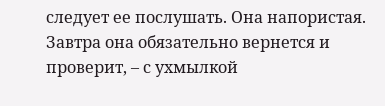следует ее послушать. Она напористая. Завтра она обязательно вернется и проверит, – с ухмылкой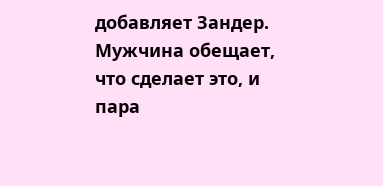добавляет Зандер.
Мужчина обещает, что сделает это, и пара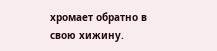хромает обратно в свою хижину.